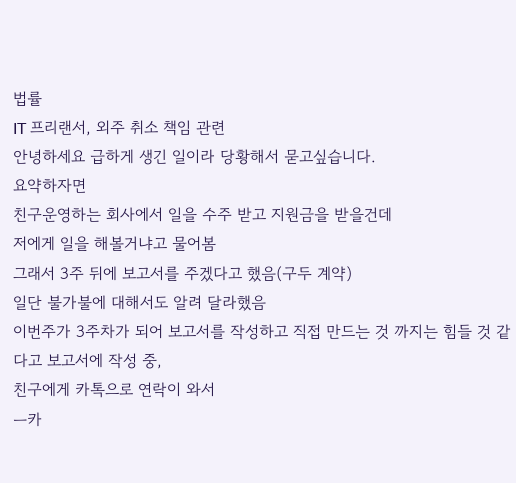법률
IT 프리랜서, 외주 취소 책임 관련
안녕하세요 급하게 생긴 일이라 당황해서 묻고싶습니다.
요약하자면
친구운영하는 회사에서 일을 수주 받고 지원금을 받을건데
저에게 일을 해볼거냐고 물어봄
그래서 3주 뒤에 보고서를 주겠다고 했음(구두 계약)
일단 불가불에 대해서도 알려 달라했음
이번주가 3주차가 되어 보고서를 작성하고 직접 만드는 것 까지는 힘들 것 같다고 보고서에 작성 중,
친구에게 카톡으로 연락이 와서
ㅡ카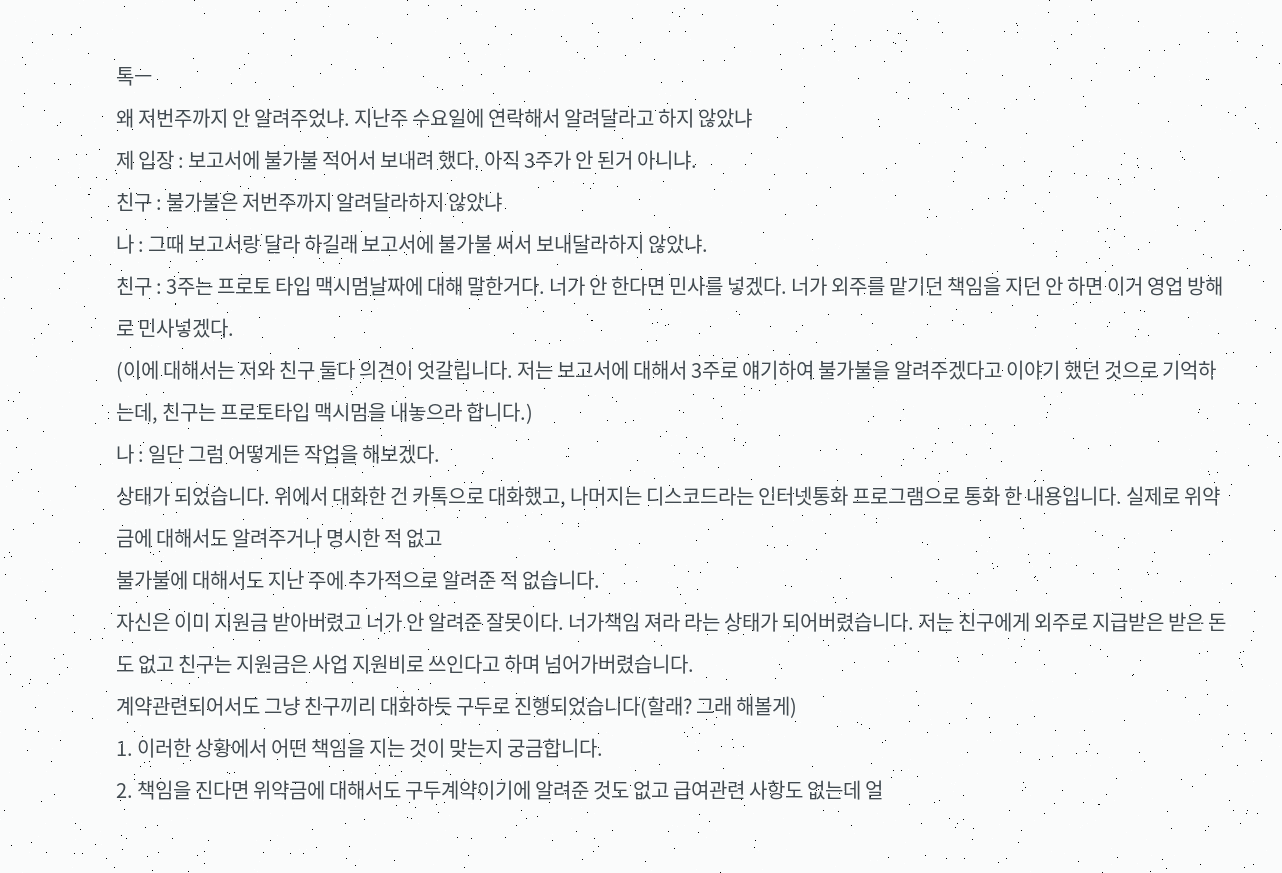톡ㅡ
왜 저번주까지 안 알려주었냐. 지난주 수요일에 연락해서 알려달라고 하지 않았냐
제 입장 : 보고서에 불가불 적어서 보내려 했다. 아직 3주가 안 된거 아니냐.
친구 : 불가불은 저번주까지 알려달라하지 않았냐
나 : 그때 보고서랑 달라 하길래 보고서에 불가불 써서 보내달라하지 않았냐.
친구 : 3주는 프로토 타입 맥시멈날짜에 대해 말한거다. 너가 안 한다면 민사를 넣겠다. 너가 외주를 맡기던 책임을 지던 안 하면 이거 영업 방해로 민사넣겠다.
(이에 대해서는 저와 친구 둘다 의견이 엇갈립니다. 저는 보고서에 대해서 3주로 얘기하여 불가불을 알려주겠다고 이야기 했던 것으로 기억하는데, 친구는 프로토타입 맥시멈을 내놓으라 합니다.)
나 : 일단 그럼 어떻게든 작업을 해보겠다.
상태가 되었습니다. 위에서 대화한 건 카톡으로 대화했고, 나머지는 디스코드라는 인터넷통화 프로그램으로 통화 한 내용입니다. 실제로 위약금에 대해서도 알려주거나 명시한 적 없고
불가불에 대해서도 지난 주에 추가적으로 알려준 적 없습니다.
자신은 이미 지원금 받아버렸고 너가 안 알려준 잘못이다. 너가책임 져라 라는 상태가 되어버렸습니다. 저는 친구에게 외주로 지급받은 받은 돈도 없고 친구는 지원금은 사업 지원비로 쓰인다고 하며 넘어가버렸습니다.
계약관련되어서도 그냥 친구끼리 대화하듯 구두로 진행되었습니다(할래? 그래 해볼게)
1. 이러한 상황에서 어떤 책임을 지는 것이 맞는지 궁금합니다.
2. 책임을 진다면 위약금에 대해서도 구두계약이기에 알려준 것도 없고 급여관련 사항도 없는데 얼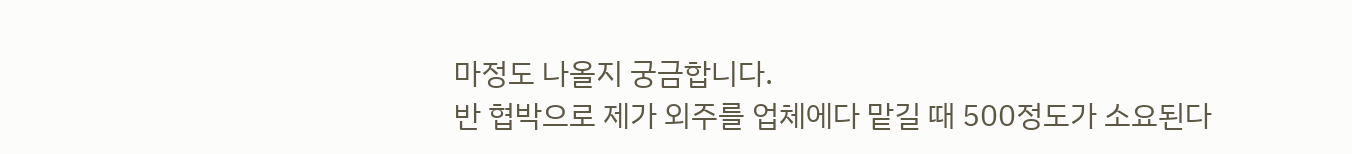마정도 나올지 궁금합니다.
반 협박으로 제가 외주를 업체에다 맡길 때 500정도가 소요된다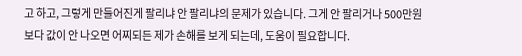고 하고, 그렇게 만들어진게 팔리냐 안 팔리냐의 문제가 있습니다. 그게 안 팔리거나 500만원보다 값이 안 나오면 어찌되든 제가 손해를 보게 되는데, 도움이 필요합니다.